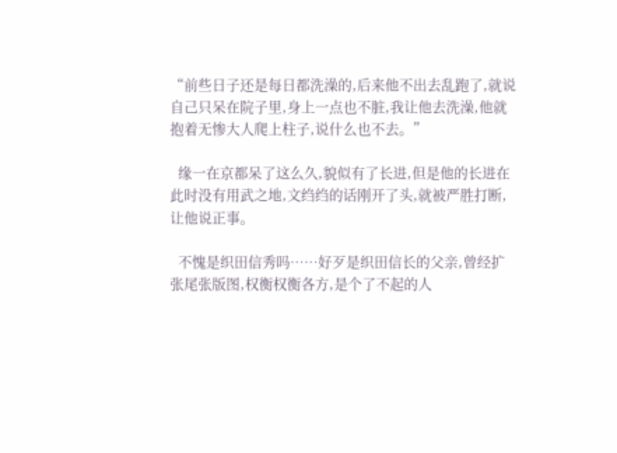“前些日子还是每日都洗澡的,后来他不出去乱跑了,就说自己只呆在院子里,身上一点也不脏,我让他去洗澡,他就抱着无惨大人爬上柱子,说什么也不去。”

  缘一在京都呆了这么久,貌似有了长进,但是他的长进在此时没有用武之地,文绉绉的话刚开了头,就被严胜打断,让他说正事。

  不愧是织田信秀吗……好歹是织田信长的父亲,曾经扩张尾张版图,权衡权衡各方,是个了不起的人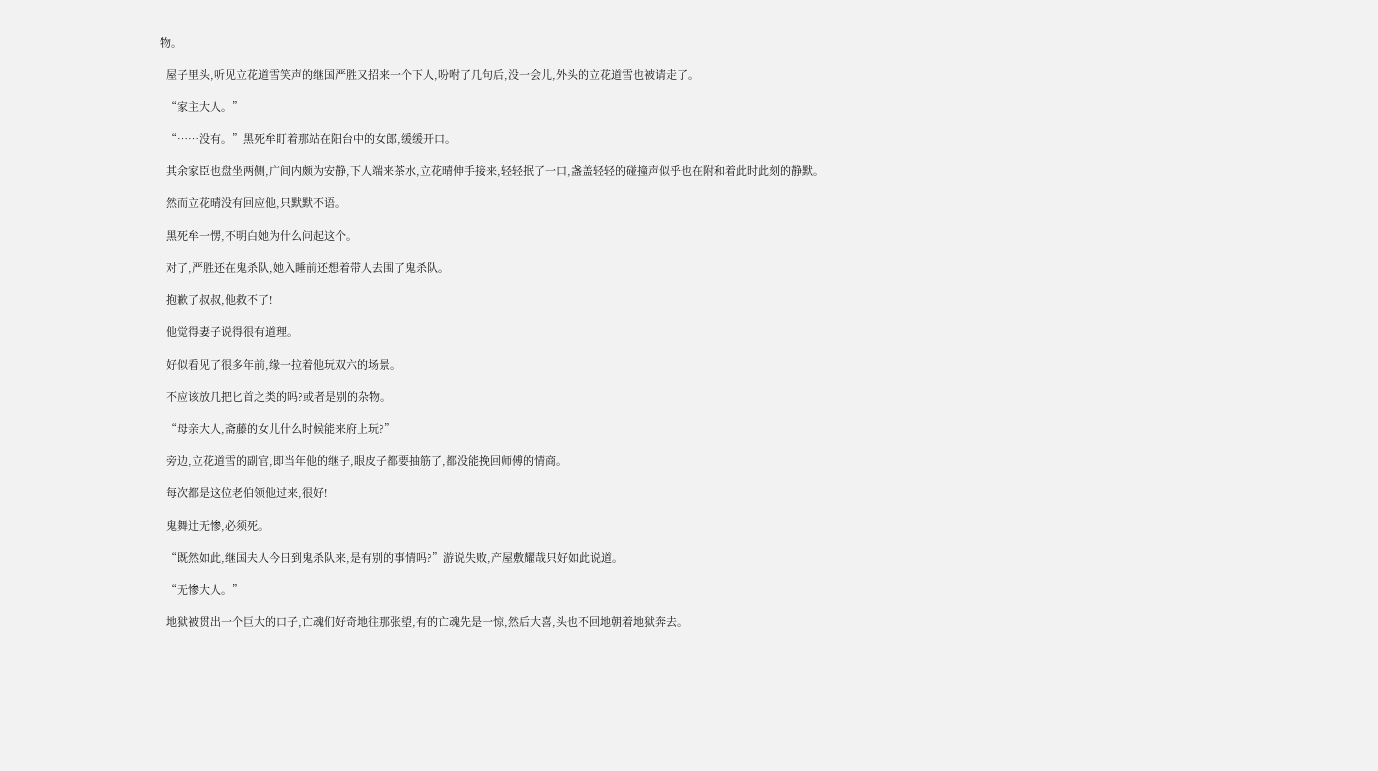物。

  屋子里头,听见立花道雪笑声的继国严胜又招来一个下人,吩咐了几句后,没一会儿,外头的立花道雪也被请走了。

  “家主大人。”

  “……没有。”黑死牟盯着那站在阳台中的女郎,缓缓开口。

  其余家臣也盘坐两侧,广间内颇为安静,下人端来茶水,立花晴伸手接来,轻轻抿了一口,盏盖轻轻的碰撞声似乎也在附和着此时此刻的静默。

  然而立花晴没有回应他,只默默不语。

  黑死牟一愣,不明白她为什么问起这个。

  对了,严胜还在鬼杀队,她入睡前还想着带人去围了鬼杀队。

  抱歉了叔叔,他救不了!

  他觉得妻子说得很有道理。

  好似看见了很多年前,缘一拉着他玩双六的场景。

  不应该放几把匕首之类的吗?或者是别的杂物。

  “母亲大人,斋藤的女儿什么时候能来府上玩?”

  旁边,立花道雪的副官,即当年他的继子,眼皮子都要抽筋了,都没能挽回师傅的情商。

  每次都是这位老伯领他过来,很好!

  鬼舞辻无惨,必须死。

  “既然如此,继国夫人今日到鬼杀队来,是有别的事情吗?”游说失败,产屋敷耀哉只好如此说道。

  “无惨大人。”

  地狱被贯出一个巨大的口子,亡魂们好奇地往那张望,有的亡魂先是一惊,然后大喜,头也不回地朝着地狱奔去。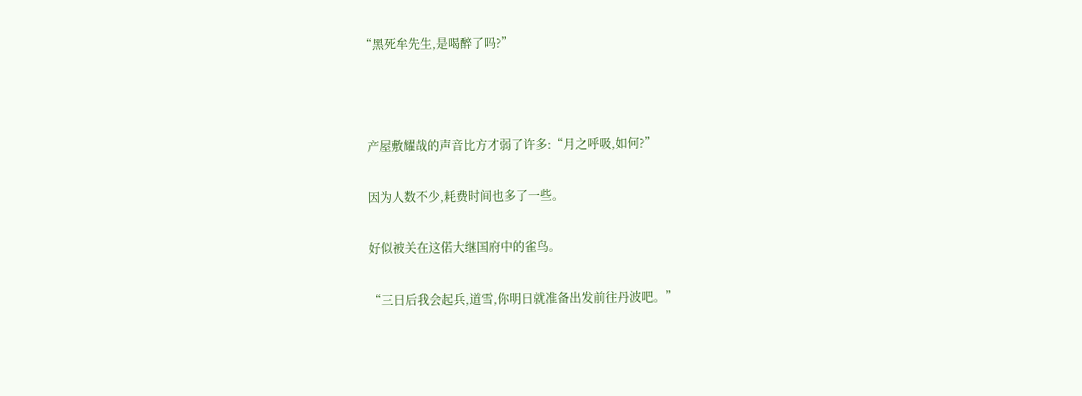“黑死牟先生,是喝醉了吗?”



  产屋敷耀哉的声音比方才弱了许多:“月之呼吸,如何?”

  因为人数不少,耗费时间也多了一些。

  好似被关在这偌大继国府中的雀鸟。

  “三日后我会起兵,道雪,你明日就准备出发前往丹波吧。”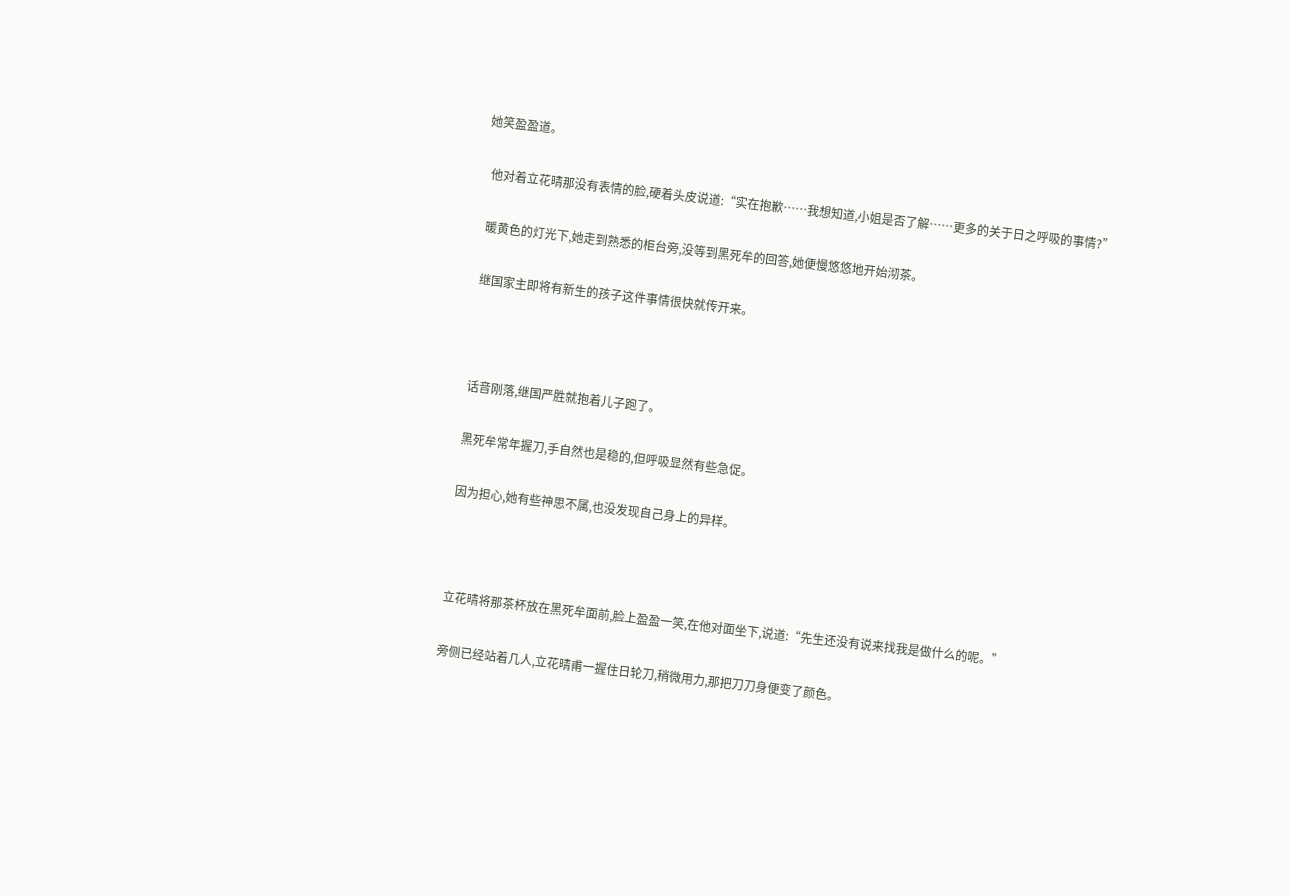她笑盈盈道。

  他对着立花晴那没有表情的脸,硬着头皮说道:“实在抱歉……我想知道,小姐是否了解……更多的关于日之呼吸的事情?”

  暖黄色的灯光下,她走到熟悉的柜台旁,没等到黑死牟的回答,她便慢悠悠地开始沏茶。

  继国家主即将有新生的孩子这件事情很快就传开来。



  话音刚落,继国严胜就抱着儿子跑了。

  黑死牟常年握刀,手自然也是稳的,但呼吸显然有些急促。

  因为担心,她有些神思不属,也没发现自己身上的异样。



  立花晴将那茶杯放在黑死牟面前,脸上盈盈一笑,在他对面坐下,说道:“先生还没有说来找我是做什么的呢。”

  旁侧已经站着几人,立花晴甫一握住日轮刀,稍微用力,那把刀刀身便变了颜色。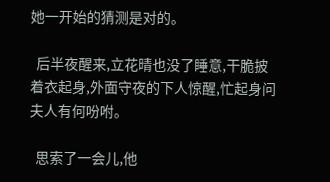她一开始的猜测是对的。

  后半夜醒来,立花晴也没了睡意,干脆披着衣起身,外面守夜的下人惊醒,忙起身问夫人有何吩咐。

  思索了一会儿,他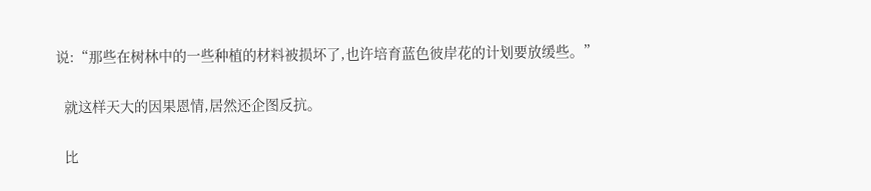说:“那些在树林中的一些种植的材料被损坏了,也许培育蓝色彼岸花的计划要放缓些。”

  就这样天大的因果恩情,居然还企图反抗。

  比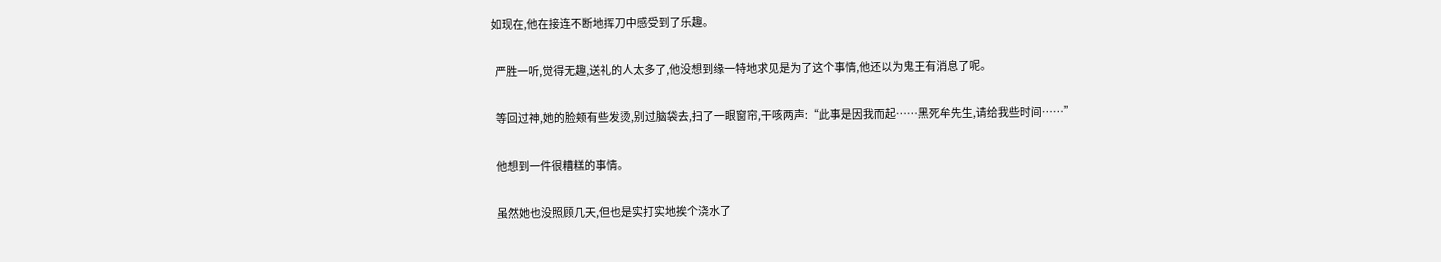如现在,他在接连不断地挥刀中感受到了乐趣。

  严胜一听,觉得无趣,送礼的人太多了,他没想到缘一特地求见是为了这个事情,他还以为鬼王有消息了呢。

  等回过神,她的脸颊有些发烫,别过脑袋去,扫了一眼窗帘,干咳两声:“此事是因我而起……黑死牟先生,请给我些时间……”

  他想到一件很糟糕的事情。

  虽然她也没照顾几天,但也是实打实地挨个浇水了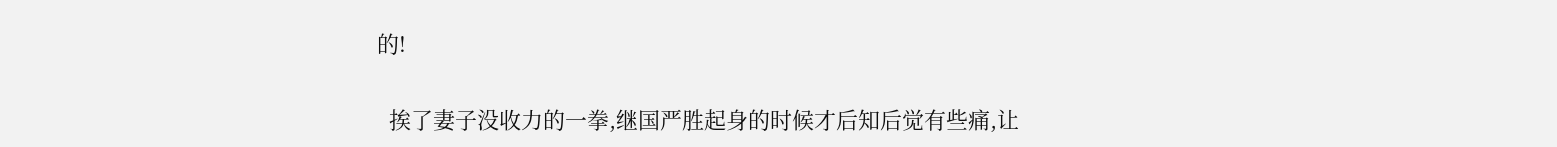的!

  挨了妻子没收力的一拳,继国严胜起身的时候才后知后觉有些痛,让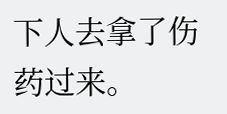下人去拿了伤药过来。